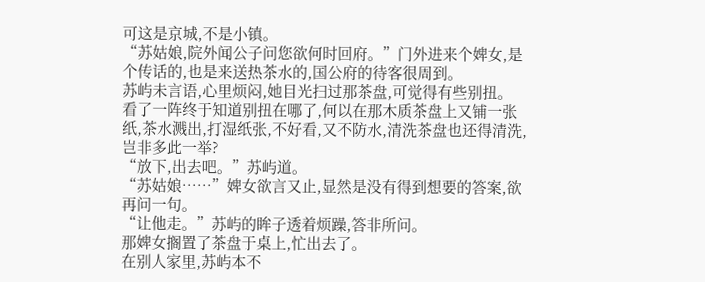可这是京城,不是小镇。
“苏姑娘,院外闻公子问您欲何时回府。”门外进来个婢女,是个传话的,也是来送热茶水的,国公府的待客很周到。
苏屿未言语,心里烦闷,她目光扫过那茶盘,可觉得有些别扭。
看了一阵终于知道别扭在哪了,何以在那木质茶盘上又铺一张纸,茶水溅出,打湿纸张,不好看,又不防水,清洗茶盘也还得清洗,岂非多此一举?
“放下,出去吧。”苏屿道。
“苏姑娘……”婢女欲言又止,显然是没有得到想要的答案,欲再问一句。
“让他走。”苏屿的眸子透着烦躁,答非所问。
那婢女搁置了茶盘于桌上,忙出去了。
在别人家里,苏屿本不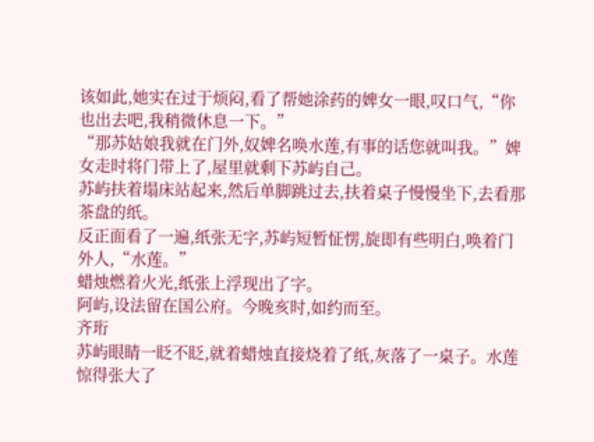该如此,她实在过于烦闷,看了帮她涂药的婢女一眼,叹口气,“你也出去吧,我稍微休息一下。”
“那苏姑娘我就在门外,奴婢名唤水莲,有事的话您就叫我。”婢女走时将门带上了,屋里就剩下苏屿自己。
苏屿扶着塌床站起来,然后单脚跳过去,扶着桌子慢慢坐下,去看那茶盘的纸。
反正面看了一遍,纸张无字,苏屿短暂怔愣,旋即有些明白,唤着门外人,“水莲。”
蜡烛燃着火光,纸张上浮现出了字。
阿屿,设法留在国公府。今晚亥时,如约而至。
齐珩
苏屿眼睛一眨不眨,就着蜡烛直接烧着了纸,灰落了一桌子。水莲惊得张大了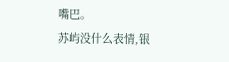嘴巴。
苏屿没什么表情,银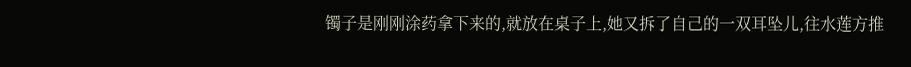镯子是刚刚涂药拿下来的,就放在桌子上,她又拆了自己的一双耳坠儿,往水莲方推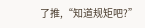了推,“知道规矩吧?”